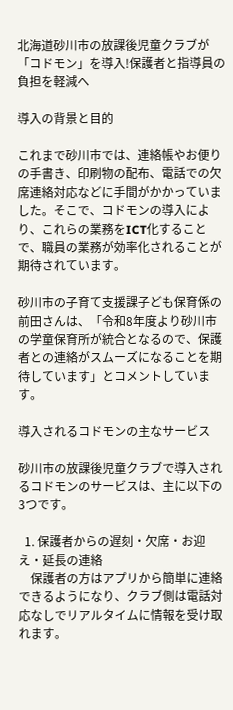北海道砂川市の放課後児童クラブが「コドモン」を導入!保護者と指導員の負担を軽減へ

導入の背景と目的

これまで砂川市では、連絡帳やお便りの手書き、印刷物の配布、電話での欠席連絡対応などに手間がかかっていました。そこで、コドモンの導入により、これらの業務をICT化することで、職員の業務が効率化されることが期待されています。

砂川市の子育て支援課子ども保育係の前田さんは、「令和8年度より砂川市の学童保育所が統合となるので、保護者との連絡がスムーズになることを期待しています」とコメントしています。

導入されるコドモンの主なサービス

砂川市の放課後児童クラブで導入されるコドモンのサービスは、主に以下の3つです。

  1. 保護者からの遅刻・欠席・お迎え・延長の連絡
    保護者の方はアプリから簡単に連絡できるようになり、クラブ側は電話対応なしでリアルタイムに情報を受け取れます。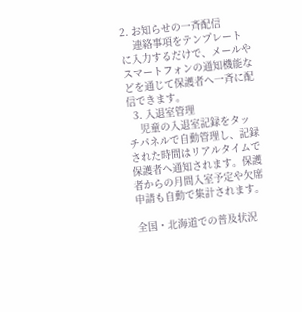2. お知らせの一斉配信
    連絡事項をテンプレートに入力するだけで、メールやスマートフォンの通知機能などを通じて保護者へ一斉に配信できます。
  3. 入退室管理
    児童の入退室記録をタッチパネルで自動管理し、記録された時間はリアルタイムで保護者へ通知されます。保護者からの月間入室予定や欠席申請も自動で集計されます。

全国・北海道での普及状況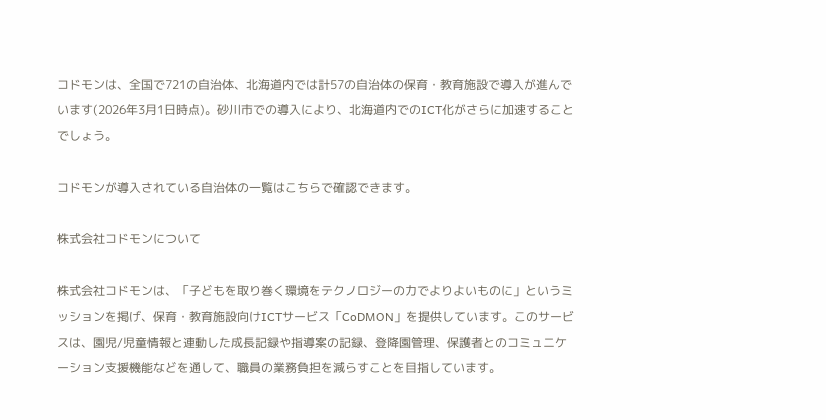コドモンは、全国で721の自治体、北海道内では計57の自治体の保育・教育施設で導入が進んでいます(2026年3月1日時点)。砂川市での導入により、北海道内でのICT化がさらに加速することでしょう。

コドモンが導入されている自治体の一覧はこちらで確認できます。

株式会社コドモンについて

株式会社コドモンは、「子どもを取り巻く環境をテクノロジーの力でよりよいものに」というミッションを掲げ、保育・教育施設向けICTサービス「CoDMON」を提供しています。このサービスは、園児/児童情報と連動した成長記録や指導案の記録、登降園管理、保護者とのコミュニケーション支援機能などを通して、職員の業務負担を減らすことを目指しています。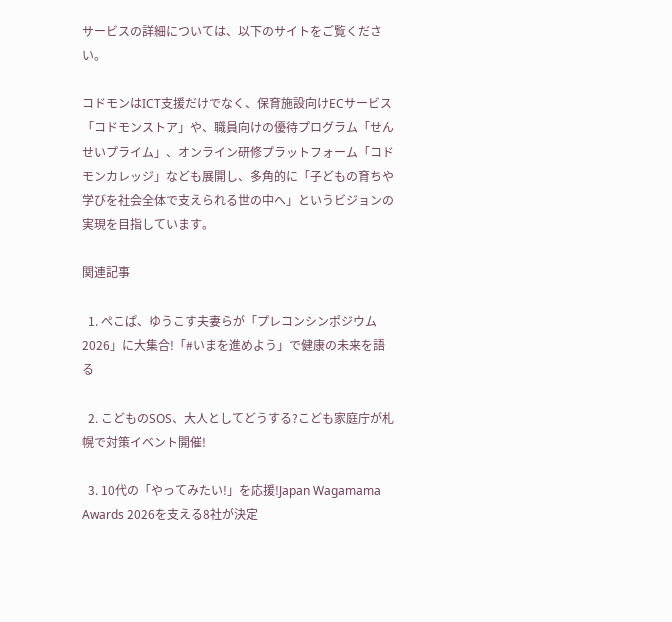サービスの詳細については、以下のサイトをご覧ください。

コドモンはICT支援だけでなく、保育施設向けECサービス「コドモンストア」や、職員向けの優待プログラム「せんせいプライム」、オンライン研修プラットフォーム「コドモンカレッジ」なども展開し、多角的に「子どもの育ちや学びを社会全体で支えられる世の中へ」というビジョンの実現を目指しています。

関連記事

  1. ぺこぱ、ゆうこす夫妻らが「プレコンシンポジウム 2026」に大集合!「#いまを進めよう」で健康の未来を語る

  2. こどものSOS、大人としてどうする?こども家庭庁が札幌で対策イベント開催!

  3. 10代の「やってみたい!」を応援!Japan Wagamama Awards 2026を支える8社が決定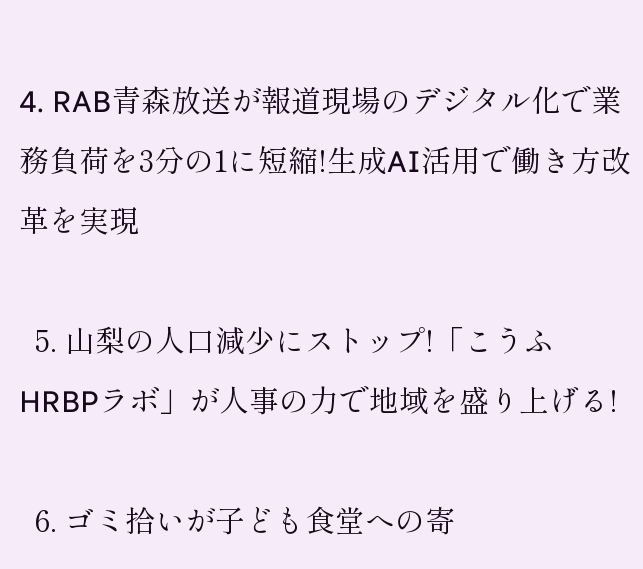4. RAB青森放送が報道現場のデジタル化で業務負荷を3分の1に短縮!生成AI活用で働き方改革を実現

  5. 山梨の人口減少にストップ!「こうふHRBPラボ」が人事の力で地域を盛り上げる!

  6. ゴミ拾いが子ども食堂への寄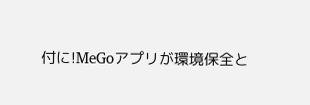付に!MeGoアプリが環境保全と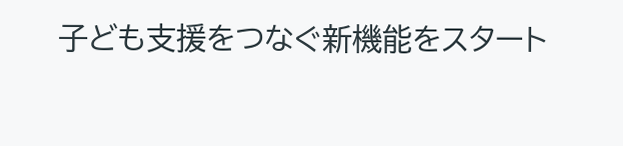子ども支援をつなぐ新機能をスタート